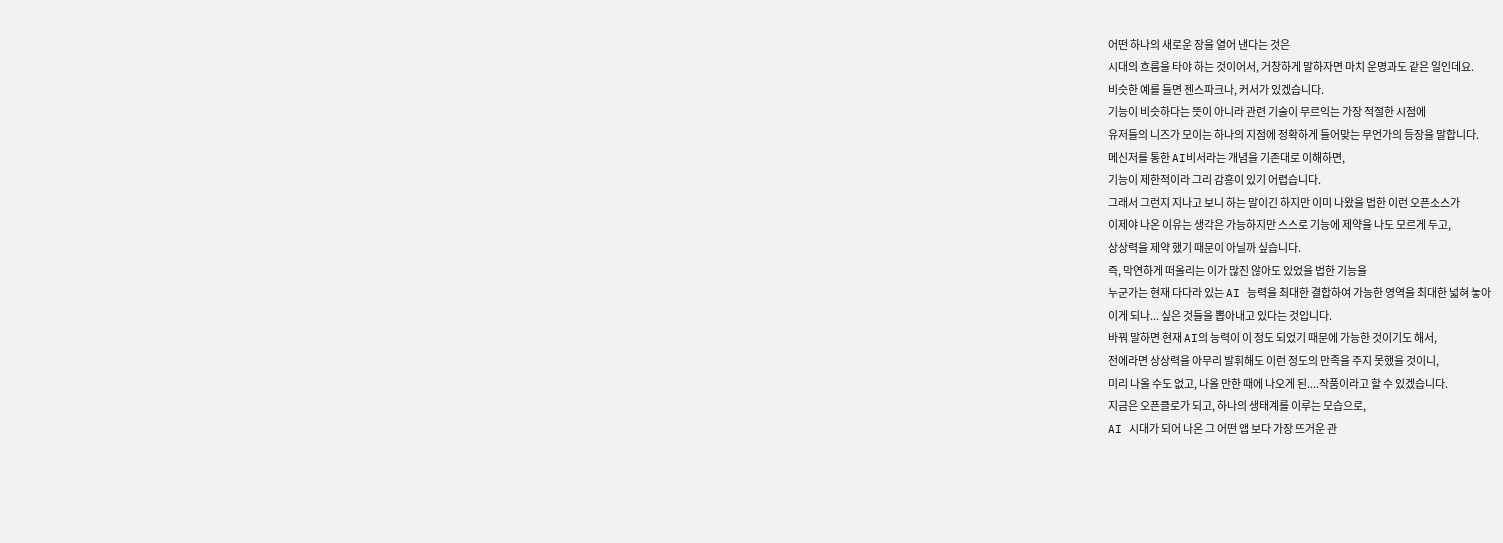어떤 하나의 새로운 장을 열어 낸다는 것은
시대의 흐름을 타야 하는 것이어서, 거창하게 말하자면 마치 운명과도 같은 일인데요.
비슷한 예를 들면 젠스파크나, 커서가 있겠습니다.
기능이 비슷하다는 뜻이 아니라 관련 기술이 무르익는 가장 적절한 시점에
유저들의 니즈가 모이는 하나의 지점에 정확하게 들어맞는 무언가의 등장을 말합니다.
메신저를 통한 AI비서라는 개념을 기존대로 이해하면,
기능이 제한적이라 그리 감흥이 있기 어렵습니다.
그래서 그런지 지나고 보니 하는 말이긴 하지만 이미 나왔을 법한 이런 오픈소스가
이제야 나온 이유는 생각은 가능하지만 스스로 기능에 제약을 나도 모르게 두고,
상상력을 제약 했기 때문이 아닐까 싶습니다.
즉, 막연하게 떠올리는 이가 많진 않아도 있었을 법한 기능을
누군가는 현재 다다라 있는 AI 능력을 최대한 결합하여 가능한 영역을 최대한 넓혀 놓아
이게 되나... 싶은 것들을 뽑아내고 있다는 것입니다.
바꿔 말하면 현재 AI의 능력이 이 정도 되었기 때문에 가능한 것이기도 해서,
전에라면 상상력을 아무리 발휘해도 이런 정도의 만족을 주지 못했을 것이니,
미리 나올 수도 없고, 나올 만한 때에 나오게 된....작품이라고 할 수 있겠습니다.
지금은 오픈클로가 되고, 하나의 생태계를 이루는 모습으로,
AI 시대가 되어 나온 그 어떤 앱 보다 가장 뜨거운 관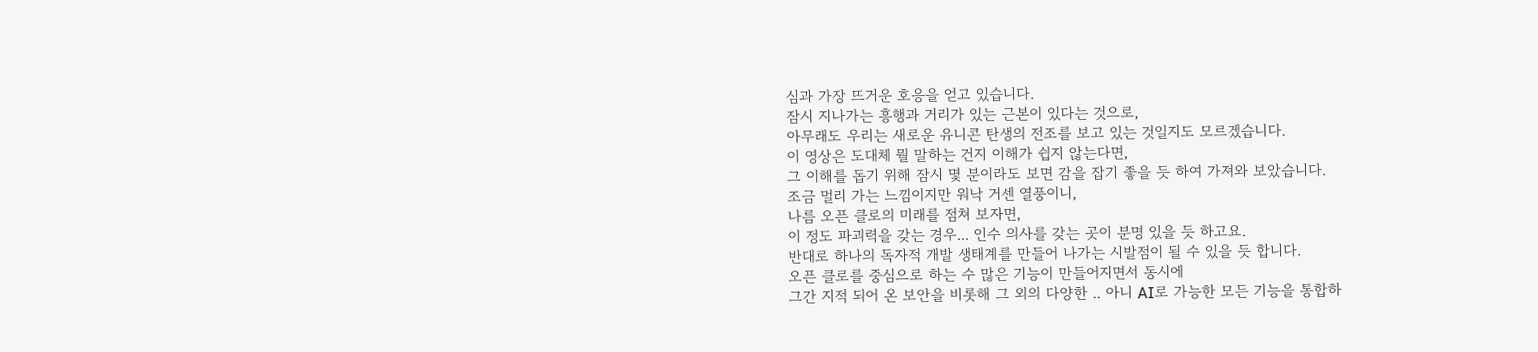심과 가장 뜨거운 호응을 얻고 있습니다.
잠시 지나가는 흥행과 거리가 있는 근본이 있다는 것으로,
아무래도 우리는 새로운 유니콘 탄생의 전조를 보고 있는 것일지도 모르겠습니다.
이 영상은 도대체 뭘 말하는 건지 이해가 쉽지 않는다면,
그 이해를 돕기 위해 잠시 몇 분이라도 보면 감을 잡기 좋을 듯 하여 가져와 보았습니다.
조금 멀리 가는 느낌이지만 워낙 거센 열풍이니,
나름 오픈 클로의 미래를 점쳐 보자면,
이 정도 파괴력을 갖는 경우... 인수 의사를 갖는 곳이 분명 있을 듯 하고요.
반대로 하나의 독자적 개발 생태계를 만들어 나가는 시발점이 될 수 있을 듯 합니다.
오픈 클로를 중심으로 하는 수 많은 기능이 만들어지면서 동시에
그간 지적 되어 온 보안을 비롯해 그 외의 다양한 .. 아니 AI로 가능한 모든 기능을 통합하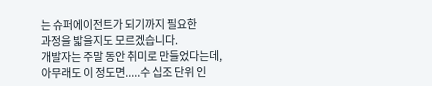는 슈퍼에이전트가 되기까지 필요한
과정을 밟을지도 모르겠습니다.
개발자는 주말 동안 취미로 만들었다는데,
아무래도 이 정도면.....수 십조 단위 인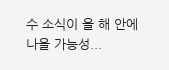수 소식이 올 해 안에 나올 가능성...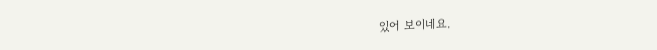있어 보이네요.